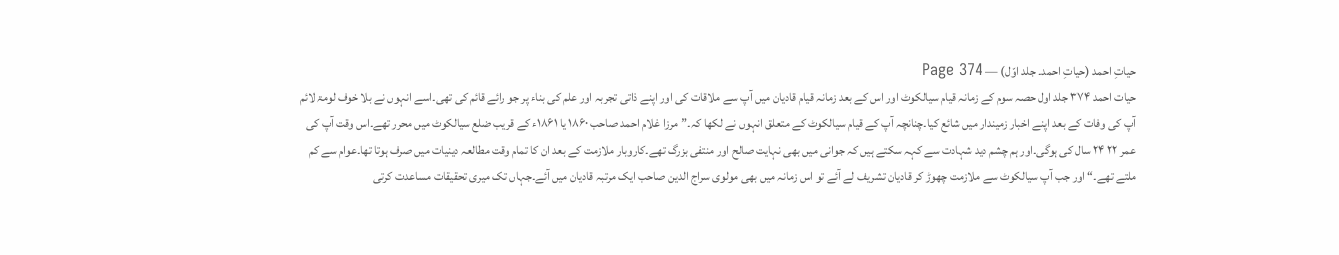حیاتِ احمد (حیاتِ احمد۔ جلد اوّل) — Page 374
حیات احمد ۳۷۴ جلد اول حصہ سوم کے زمانہ قیام سیالکوٹ اور اس کے بعد زمانہ قیام قادیان میں آپ سے ملاقات کی اور اپنے ذاتی تجربہ اور علم کی بناء پر جو رائے قائم کی تھی۔اسے انہوں نے بلا خوف لومۃ لائم آپ کی وفات کے بعد اپنے اخبار زمیندار میں شائع کیا۔چنانچہ آپ کے قیام سیالکوٹ کے متعلق انہوں نے لکھا کہ۔”مرزا غلام احمد صاحب ۱۸۶۰ یا ۱۸۶۱ء کے قریب ضلع سیالکوٹ میں محرر تھے۔اس وقت آپ کی عمر ۲۲ ۲۴ سال کی ہوگی۔اور ہم چشم دید شہادت سے کہہ سکتے ہیں کہ جوانی میں بھی نہایت صالح اور منتفی بزرگ تھے۔کاروبار ملازمت کے بعد ان کا تمام وقت مطالعہ دینیات میں صرف ہوتا تھا۔عوام سے کم ملتے تھے۔“ اور جب آپ سیالکوٹ سے ملازمت چھوڑ کر قادیان تشریف لے آئے تو اس زمانہ میں بھی مولوی سراج الدین صاحب ایک مرتبہ قادیان میں آئے۔جہاں تک میری تحقیقات مساعدت کرتی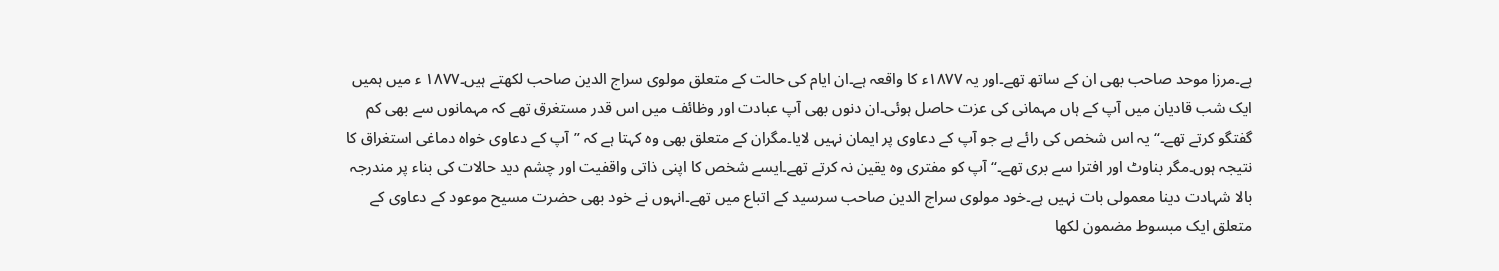ہے۔مرزا موحد صاحب بھی ان کے ساتھ تھے۔اور یہ ۱۸۷۷ء کا واقعہ ہے۔ان ایام کی حالت کے متعلق مولوی سراج الدین صاحب لکھتے ہیں۔۱۸۷۷ ء میں ہمیں ایک شب قادیان میں آپ کے ہاں مہمانی کی عزت حاصل ہوئی۔ان دنوں بھی آپ عبادت اور وظائف میں اس قدر مستغرق تھے کہ مہمانوں سے بھی کم گفتگو کرتے تھے۔“ یہ اس شخص کی رائے ہے جو آپ کے دعاوی پر ایمان نہیں لایا۔مگران کے متعلق بھی وہ کہتا ہے کہ ”آپ کے دعاوی خواہ دماغی استغراق کا نتیجہ ہوں۔مگر بناوٹ اور افترا سے بری تھے۔“ آپ کو مفتری وہ یقین نہ کرتے تھے۔ایسے شخص کا اپنی ذاتی واقفیت اور چشم دید حالات کی بناء پر مندرجہ بالا شہادت دینا معمولی بات نہیں ہے۔خود مولوی سراج الدین صاحب سرسید کے اتباع میں تھے۔انہوں نے خود بھی حضرت مسیح موعود کے دعاوی کے متعلق ایک مبسوط مضمون لکھا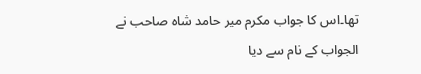تھا۔اس کا جواب مکرم میر حامد شاہ صاحب نے الجواب کے نام سے دیا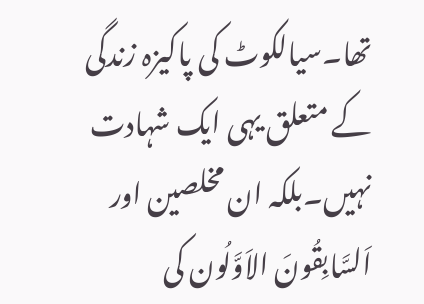تھا۔سیالکوٹ کی پاکیزہ زندگی کے متعلق یہی ایک شہادت نہیں۔بلکہ ان مخلصین اور اَلسَّابِقُونَ الاَوَّلُون کی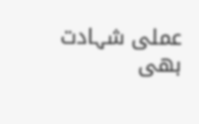عملی شہادت بھی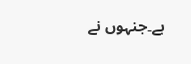ہے۔جنہوں نے